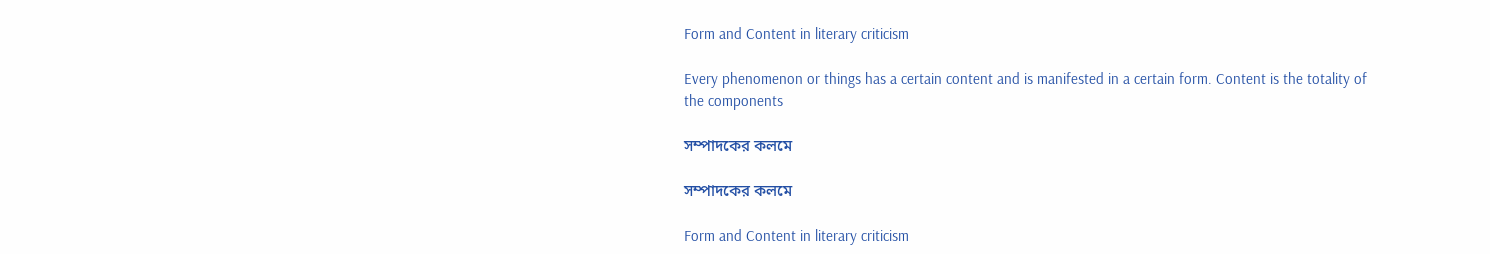Form and Content in literary criticism

Every phenomenon or things has a certain content and is manifested in a certain form. Content is the totality of the components

সম্পাদকের কলমে

সম্পাদকের কলমে

Form and Content in literary criticism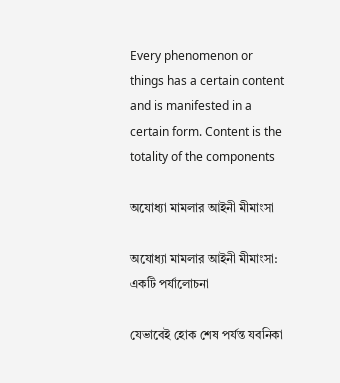Every phenomenon or things has a certain content and is manifested in a certain form. Content is the totality of the components

অযোধ্যা মামলার আইনী মীমাংসা

অযোধ্যা মামলার আইনী মীমাংসা: একটি পর্যালোচনা

যেভাবেই হোক শেষ পর্যন্ত যবনিকা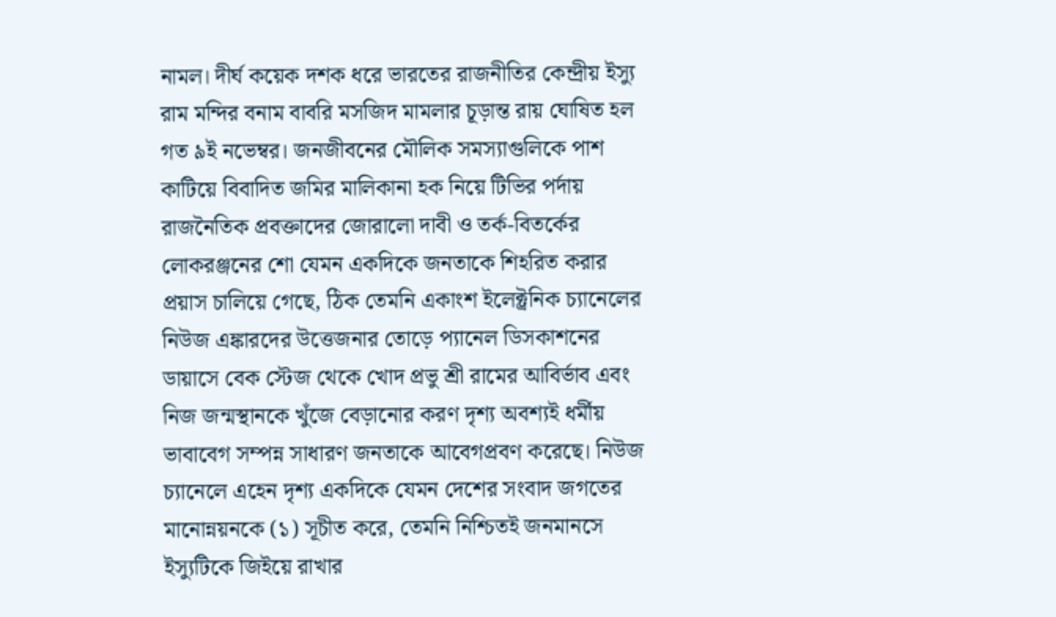নামল। দীর্ঘ কয়েক দশক ধরে ভারতের রাজনীতির কেন্দ্রীয় ইস্যু রাম মন্দির বনাম বাবরি মসজিদ মামলার চূড়ান্ত রায় ঘোষিত হল গত ৯ই নভেম্বর। জনজীবনের মৌলিক সমস্যাগুলিকে পাশ কাটিয়ে বিবাদিত জমির মালিকানা হক নিয়ে টিভির পর্দায় রাজনৈতিক প্রবক্তাদের জোরালো দাবী ও তর্ক-বিতর্কের লোকরঞ্জনের শো যেমন একদিকে জনতাকে শিহরিত করার প্রয়াস চালিয়ে গেছে, ঠিক তেমনি একাংশ ইলেক্ট্রনিক চ্যানেলের নিউজ এঙ্কারদের উত্তেজনার তোড়ে প্যানেল ডিসকাশনের ডায়াসে বেক স্টেজ থেকে খোদ প্রভু শ্রী রামের আবির্ভাব এবং নিজ জন্মস্থানকে খুঁজে বেড়ানোর করণ দৃশ্য অবশ্যই ধর্মীয় ভাবাবেগ সম্পন্ন সাধারণ জনতাকে আবেগপ্রবণ করেছে। নিউজ চ্যানেলে এহেন দৃশ্য একদিকে যেমন দেশের সংবাদ জগতের মানোন্নয়নকে (১) সূচীত করে, তেমনি নিশ্চিতই জনমানসে ইস্যুটিকে জিইয়ে রাখার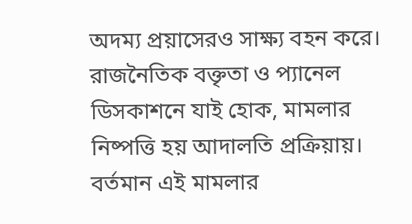অদম্য প্রয়াসেরও সাক্ষ্য বহন করে। রাজনৈতিক বক্তৃতা ও প্যানেল ডিসকাশনে যাই হোক, মামলার নিষ্পত্তি হয় আদালতি প্রক্রিয়ায়। বর্তমান এই মামলার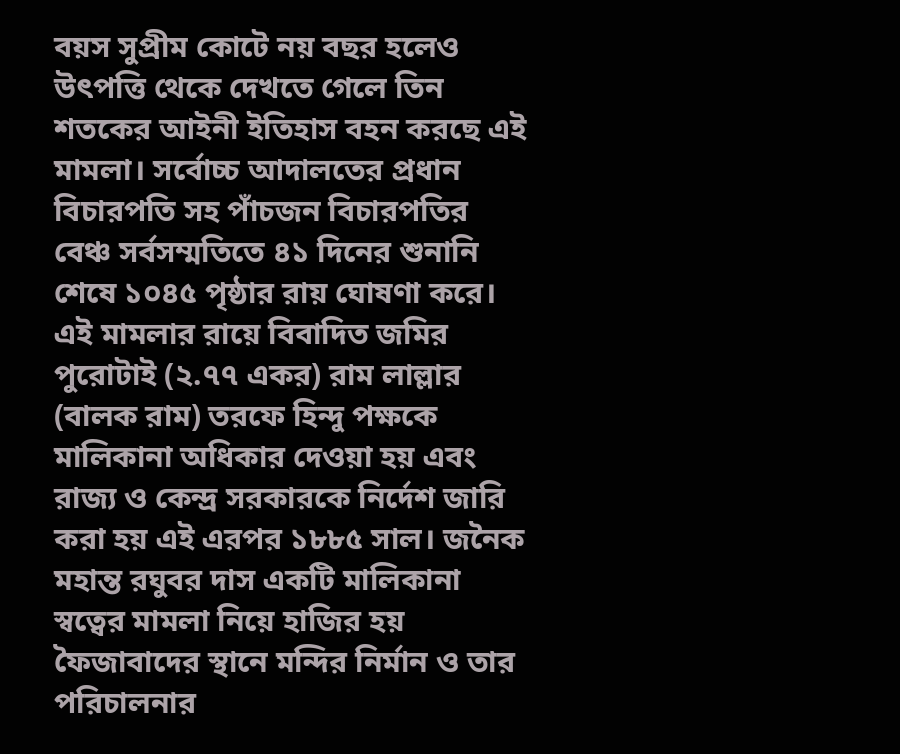বয়স সুপ্রীম কোটে নয় বছর হলেও উৎপত্তি থেকে দেখতে গেলে তিন শতকের আইনী ইতিহাস বহন করছে এই মামলা। সর্বোচ্চ আদালতের প্রধান বিচারপতি সহ পাঁচজন বিচারপতির বেঞ্চ সর্বসম্মতিতে ৪১ দিনের শুনানি শেষে ১০৪৫ পৃষ্ঠার রায় ঘোষণা করে। এই মামলার রায়ে বিবাদিত জমির পুরোটাই (২.৭৭ একর) রাম লাল্লার (বালক রাম) তরফে হিন্দু পক্ষকে মালিকানা অধিকার দেওয়া হয় এবং রাজ্য ও কেন্দ্র সরকারকে নির্দেশ জারি করা হয় এই এরপর ১৮৮৫ সাল। জনৈক মহান্ত রঘুবর দাস একটি মালিকানা স্বত্বের মামলা নিয়ে হাজির হয় ফৈজাবাদের স্থানে মন্দির নির্মান ও তার পরিচালনার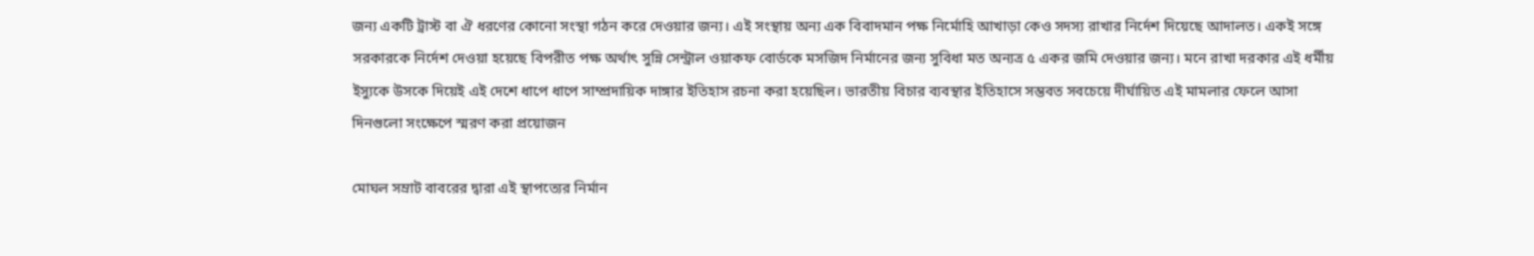জন্য একটি ট্রাস্ট বা ঐ ধরণের কোনো সংস্থা গঠন করে দেওয়ার জন্য। এই সংস্থায় অন্য এক বিবাদমান পক্ষ নির্মোহি আখাড়া কেও সদস্য রাখার নির্দেশ দিয়েছে আদালত। একই সঙ্গে সরকারকে নির্দেশ দেওয়া হয়েছে বিপরীত পক্ষ অর্থাৎ সুন্নি সেন্ট্রাল ওয়াকফ বোর্ডকে মসজিদ নির্মানের জন্য সুবিধা মত অন্যত্র ৫ একর জমি দেওয়ার জন্য। মনে রাখা দরকার এই ধর্মীয় ইস্যুকে উসকে দিয়েই এই দেশে ধাপে ধাপে সাম্প্রদায়িক দাঙ্গার ইতিহাস রচনা করা হয়েছিল। ভারতীয় বিচার ব্যবস্থার ইতিহাসে সম্ভবত সবচেয়ে দীর্ঘায়িত এই মামলার ফেলে আসা দিনগুলো সংক্ষেপে স্মরণ করা প্রয়োজন

মোঘল সম্রাট বাবরের দ্বারা এই স্থাপত্যের নির্মান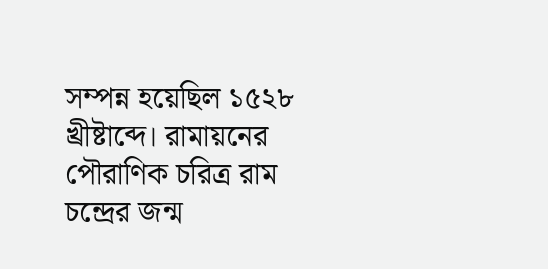সম্পন্ন হয়েছিল ১৫২৮ খ্রীষ্টাব্দে। রামায়নের পৌরাণিক চরিত্র রাম চন্দ্রের জন্ম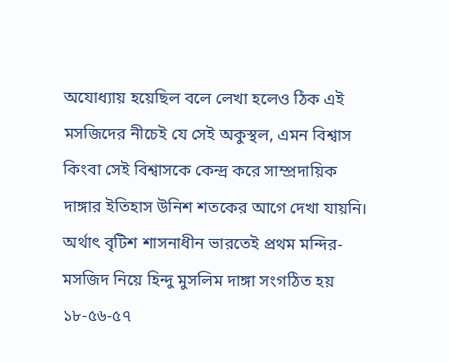অযোধ্যায় হয়েছিল বলে লেখা হলেও ঠিক এই মসজিদের নীচেই যে সেই অকুস্থল, এমন বিশ্বাস কিংবা সেই বিশ্বাসকে কেন্দ্র করে সাম্প্রদায়িক দাঙ্গার ইতিহাস উনিশ শতকের আগে দেখা যায়নি। অর্থাৎ বৃটিশ শাসনাধীন ভারতেই প্রথম মন্দির-মসজিদ নিয়ে হিন্দু মুসলিম দাঙ্গা সংগঠিত হয় ১৮-৫৬-৫৭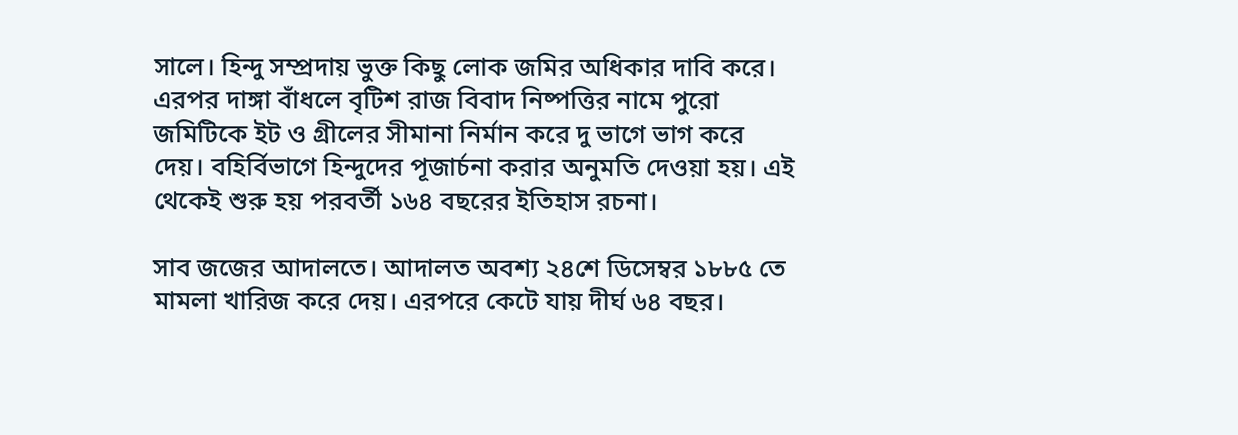সালে। হিন্দু সম্প্রদায় ভুক্ত কিছু লোক জমির অধিকার দাবি করে। এরপর দাঙ্গা বাঁধলে বৃটিশ রাজ বিবাদ নিষ্পত্তির নামে পুরো জমিটিকে ইট ও গ্রীলের সীমানা নির্মান করে দু ভাগে ভাগ করে দেয়। বহির্বিভাগে হিন্দুদের পূজার্চনা করার অনুমতি দেওয়া হয়। এই থেকেই শুরু হয় পরবর্তী ১৬৪ বছরের ইতিহাস রচনা।

সাব জজের আদালতে। আদালত অবশ্য ২৪শে ডিসেম্বর ১৮৮৫ তে মামলা খারিজ করে দেয়। এরপরে কেটে যায় দীর্ঘ ৬৪ বছর।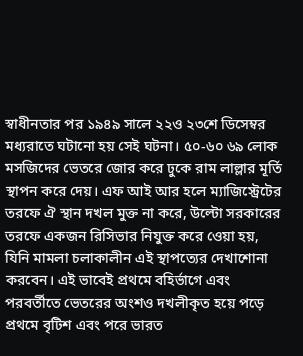স্বাধীনতার পর ১৯৪৯ সালে ২২ও ২৩শে ডিসেম্বর মধ্যরাতে ঘটানো হয় সেই ঘটনা। ৫০-৬০ ৬৯ লোক মসজিদের ভেতরে জোর করে ঢুকে রাম লাল্লার মূর্তি স্থাপন করে দেয়। এফ আই আর হলে ম্যাজিস্ট্রেটের তরফে ঐ স্থান দখল মুক্ত না করে, উল্টো সরকারের তরফে একজন রিসিভার নিযুক্ত করে ওেয়া হয়, যিনি মামলা চলাকালীন এই স্থাপত্যের দেখাশোনা করবেন। এই ভাবেই প্রথমে বহির্ভাগে এবং পরবর্তীতে ভেতরের অংশও দখলীকৃত হয়ে পড়ে প্রথমে বৃটিশ এবং পরে ভারত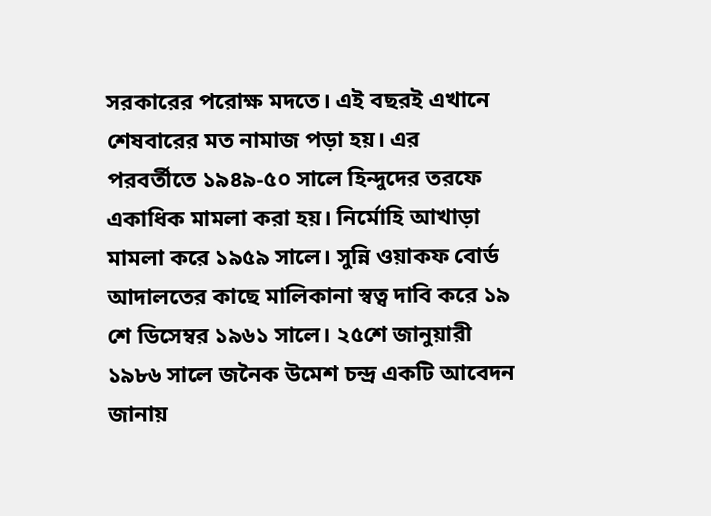সরকারের পরোক্ষ মদতে। এই বছরই এখানে শেষবারের মত নামাজ পড়া হয়। এর পরবর্তীতে ১৯৪৯-৫০ সালে হিন্দুদের তরফে একাধিক মামলা করা হয়। নির্মোহি আখাড়া মামলা করে ১৯৫৯ সালে। সুন্নি ওয়াকফ বোর্ড আদালতের কাছে মালিকানা স্বত্ব দাবি করে ১৯ শে ডিসেম্বর ১৯৬১ সালে। ২৫শে জানুয়ারী ১৯৮৬ সালে জনৈক উমেশ চন্দ্র একটি আবেদন জানায়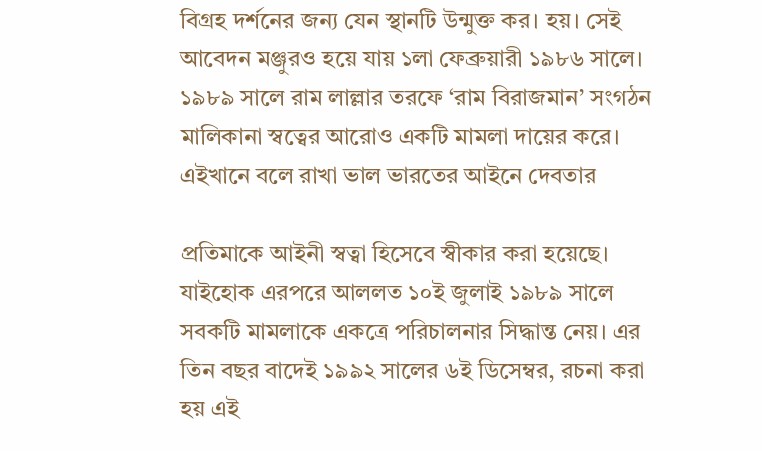বিগ্রহ দর্শনের জন্য যেন স্থানটি উন্মুক্ত কর। হয়। সেই আবেদন মঞ্জুরও হয়ে যায় ১লা ফেব্রুয়ারী ১৯৮৬ সালে। ১৯৮৯ সালে রাম লাল্লার তরফে ‘রাম বিরাজমান’ সংগঠন মালিকানা স্বত্বের আরোও একটি মামলা দায়ের করে। এইখানে বলে রাখা ভাল ভারতের আইনে দেবতার

প্রতিমাকে আইনী স্বত্বা হিসেবে স্বীকার করা হয়েছে। যাইহোক এরপরে আললত ১০ই জুলাই ১৯৮৯ সালে সবকটি মামলাকে একত্রে পরিচালনার সিদ্ধান্ত নেয়। এর তিন বছর বাদেই ১৯৯২ সালের ৬ই ডিসেম্বর, রচনা করা হয় এই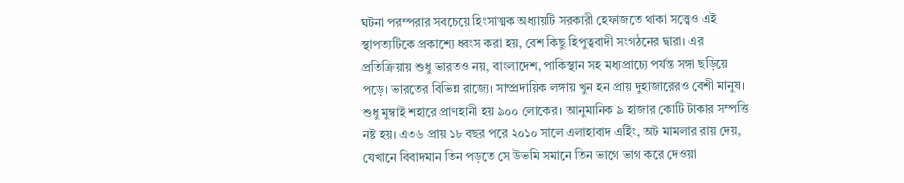ঘটনা পরম্পরার সবচেয়ে হিংসাত্মক অধ্যায়টি সরকারী হেফাজতে থাকা সত্ত্বেও এই স্থাপত্যটিকে প্রকাশ্যে ধ্বংস করা হয়, বেশ কিছু হিপুত্ববাদী সংগঠনের দ্বারা। এর প্রতিক্রিয়ায় শুধু ভারতও নয়, বাংলাদেশ, পাকিস্থান সহ মধ্যপ্রাচ্যে পর্যন্ত সঙ্গা ছড়িয়ে পড়ে। ভারতের বিভিন্ন রাজ্যে। সাম্প্রদায়িক লঙ্গায় খুন হন প্রায় দুহাজারেরও বেশী মানুষ। শুধু মুম্বাই শহারে প্রাণহানী হয় ৯০০ লোকের। আনুমানিক ৯ হাজার কোটি টাকার সম্পত্তি নষ্ট হয়। এ৩৬ প্রায় ১৮ বছর পরে ২০১০ সালে এলাহাবাদ এইিং, অট মামলার রায় দেয়, যেখানে বিবাদমান তিন পড়তে সে উভমি সমানে তিন ভাগে ভাগ করে দেওয়া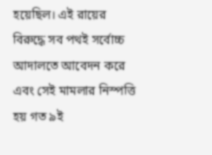হয়েছিল। এই রায়ের বিরুদ্ধে সব পথই সর্বোচ্চ আদালতে আবেদন করে এবং সেই মামলার নিস্পত্তি হয় গত ৯ই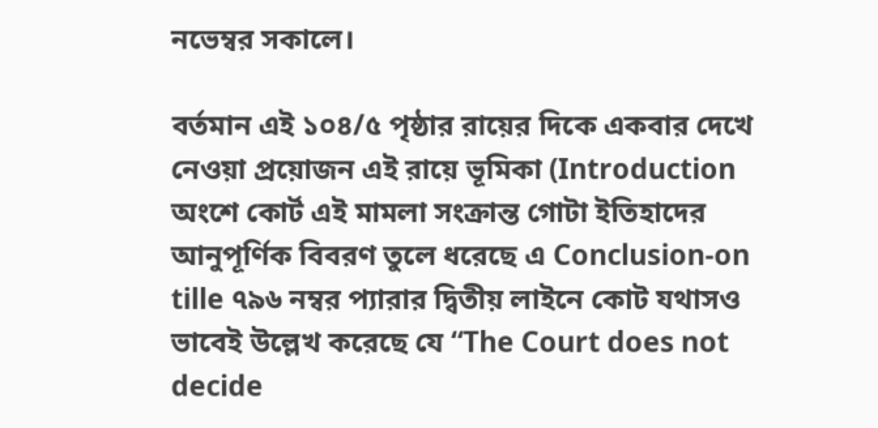নভেম্বর সকালে।

বর্তমান এই ১০৪/৫ পৃষ্ঠার রায়ের দিকে একবার দেখে নেওয়া প্রয়োজন এই রায়ে ভূমিকা (Introduction অংশে কোর্ট এই মামলা সংক্রান্ত গোটা ইতিহাদের আনুপূর্ণিক বিবরণ তুলে ধরেছে এ Conclusion-on tille ৭৯৬ নম্বর প্যারার দ্বিতীয় লাইনে কোট যথাসও ভাবেই উল্লেখ করেছে যে “The Court does not decide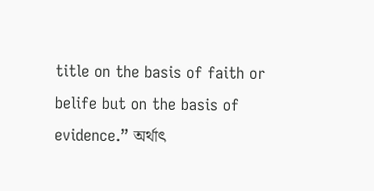title on the basis of faith or belife but on the basis of evidence.” অর্থাৎ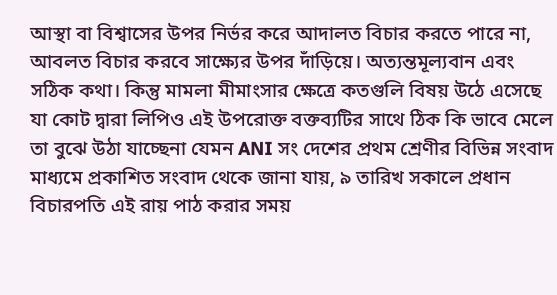আস্থা বা বিশ্বাসের উপর নির্ভর করে আদালত বিচার করতে পারে না, আবলত বিচার করবে সাক্ষ্যের উপর দাঁড়িয়ে। অত্যন্তমূল্যবান এবং সঠিক কথা। কিন্তু মামলা মীমাংসার ক্ষেত্রে কতগুলি বিষয় উঠে এসেছে যা কোট দ্বারা লিপিও এই উপরোক্ত বক্তব্যটির সাথে ঠিক কি ভাবে মেলে তা বুঝে উঠা যাচ্ছেনা যেমন ANI সং দেশের প্রথম শ্রেণীর বিভিন্ন সংবাদ মাধ্যমে প্রকাশিত সংবাদ থেকে জানা যায়, ৯ তারিখ সকালে প্রধান বিচারপতি এই রায় পাঠ করার সময়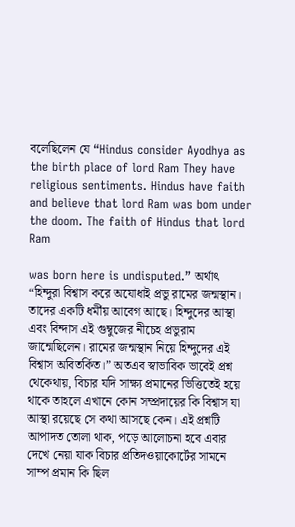বলেছিলেন যে “Hindus consider Ayodhya as the birth place of lord Ram They have religious sentiments. Hindus have faith and believe that lord Ram was bom under the doom. The faith of Hindus that lord Ram

was born here is undisputed.” অর্থাৎ “হিন্দুরা বিশ্বাস করে অযোধাই প্রভু রামের জন্মস্থান। তাদের একটি ধর্মীয় আবেগ আছে। হিন্দুদের আস্থা এবং বিন্দাস এই গুম্বুজের নীচেহ প্রভুরাম জান্মেছিলেন। রামের জন্মস্থান নিয়ে হিন্দুদের এই বিশ্বাস অবিতর্কিত।” অতএব স্বাভাবিক ভাবেই প্রশ্ন থেকেথায়, বিচার যদি সাক্ষ্য প্রমানের ভিত্তিতেই হয়ে থাকে তাহলে এখানে কোন সম্প্রদায়ের কি বিশ্বাস যা আস্থা রয়েছে সে কথা আসছে কেন। এই প্রশ্নটি আপাদত তোলা থাক, পড়ে আলোচনা হবে এবার দেখে নেয়া যাক বিচার প্রতিদওয়াকোর্টের সামনে সাম্প প্রমান কি ছিল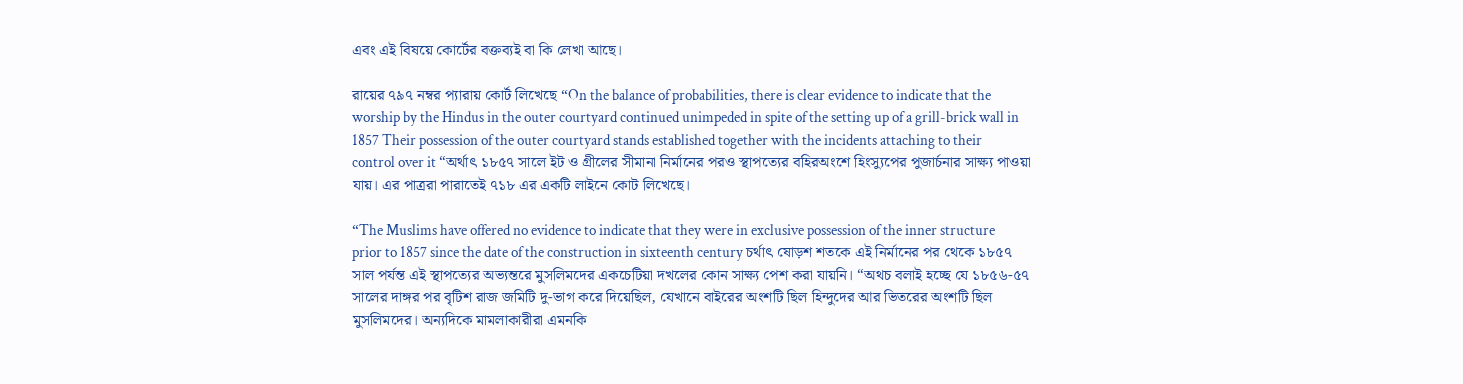এবং এই বিষয়ে কোর্টের বক্তব্যই বা কি লেখা আছে।

রায়ের ৭৯৭ নম্বর প্যারায় কোর্ট লিখেছে “On the balance of probabilities, there is clear evidence to indicate that the worship by the Hindus in the outer courtyard continued unimpeded in spite of the setting up of a grill-brick wall in 1857 Their possession of the outer courtyard stands established together with the incidents attaching to their control over it “অর্থাৎ ১৮৫৭ সালে ইট ও গ্রীলের সীমানা নির্মানের পরও স্থাপত্যের বহিরঅংশে হিংস্যুপের পুজার্চনার সাক্ষ্য পাওয়া যায়। এর পাত্ররা পারাতেই ৭১৮ এর একটি লাইনে কোট লিখেছে।

“The Muslims have offered no evidence to indicate that they were in exclusive possession of the inner structure prior to 1857 since the date of the construction in sixteenth century চর্থাৎ ষোড়শ শতকে এই নির্মানের পর থেকে ১৮৫৭ সাল পর্যন্ত এই স্থাপত্যের অভ্যন্তরে মুসলিমদের একচেটিয়া দখলের কোন সাক্ষ্য পেশ করা যায়নি। “অথচ বলাই হচ্ছে যে ১৮৫৬-৫৭ সালের দাঙ্গর পর বৃটিশ রাজ জমিটি দু-ভাগ করে দিয়েছিল, যেখানে বাইরের অংশটি ছিল হিন্দুদের আর ভিতরের অংশটি ছিল মুসলিমদের। অন্যদিকে মামলাকারীরা এমনকি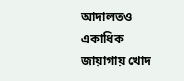আদালতও একাধিক জায়াগায় খোদ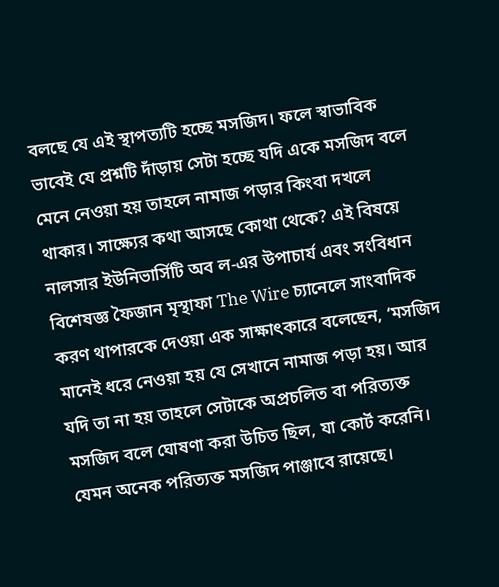বলছে যে এই স্থাপত্যটি হচ্ছে মসজিদ। ফলে স্বাভাবিক ভাবেই যে প্রশ্নটি দাঁড়ায় সেটা হচ্ছে যদি একে মসজিদ বলে মেনে নেওয়া হয় তাহলে নামাজ পড়ার কিংবা দখলে থাকার। সাক্ষ্যের কথা আসছে কোথা থেকে? এই বিষয়ে নালসার ইউনিভার্সিটি অব ল-এর উপাচার্য এবং সংবিধান বিশেষজ্ঞ ফৈজান মৃস্থাফা The Wire চ্যানেলে সাংবাদিক করণ থাপারকে দেওয়া এক সাক্ষাৎকারে বলেছেন, ‘মসজিদ মানেই ধরে নেওয়া হয় যে সেখানে নামাজ পড়া হয়। আর যদি তা না হয় তাহলে সেটাকে অপ্রচলিত বা পরিত্যক্ত মসজিদ বলে ঘোষণা করা উচিত ছিল, যা কোর্ট করেনি। যেমন অনেক পরিত্যক্ত মসজিদ পাঞ্জাবে রায়েছে।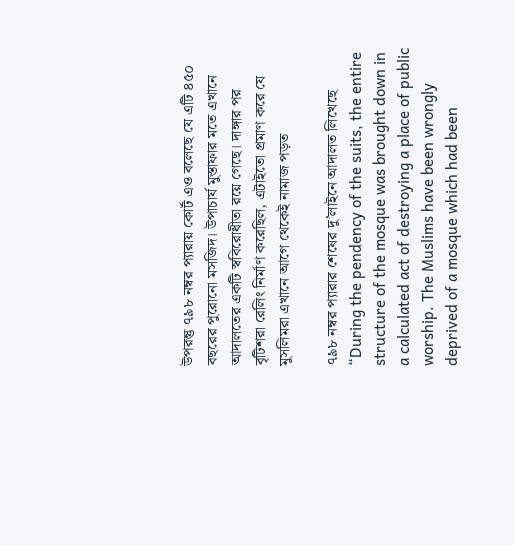উপরন্তু ৭৯৮ নম্বর প্যারায় কোর্ট এও বলেছে যে এটি ৪৫০ বছরের পুরোনো মসজিদ। উপাচার্য মুস্তাফার মতে এখানে আদালতের একটি স্ববিরোধীতা রয়ে গেছে। দাঙ্গার পর বৃটিশরা রেলিং নির্মাণ করেছিল, এটাইতো প্রমাণ করে যে মুসলিমরা এখানে আগে থেকেই নামাজ পড়ত

৭৯৮ নম্বর প্যারার শেষের দু’লাইনে আদালত লিখেছে “During the pendency of the suits, the entire structure of the mosque was brought down in a calculated act of destroying a place of public worship. The Muslims have been wrongly deprived of a mosque which had been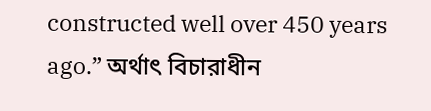constructed well over 450 years ago.” অর্থাৎ বিচারাধীন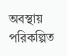অবস্থায় পরিকল্পিত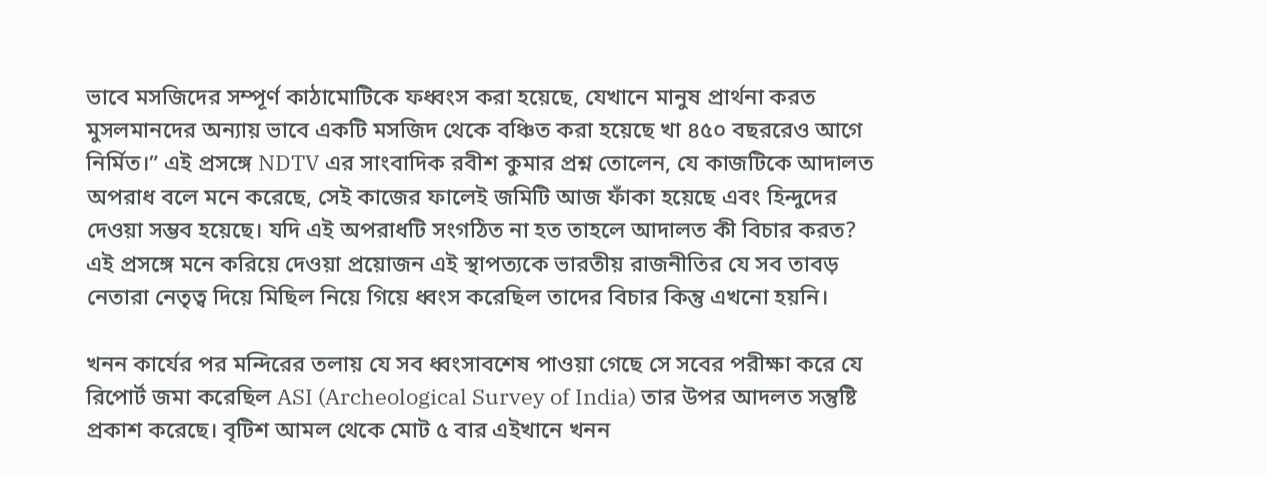ভাবে মসজিদের সম্পূর্ণ কাঠামোটিকে ফধ্বংস করা হয়েছে, যেখানে মানুষ প্রার্থনা করত মুসলমানদের অন্যায় ভাবে একটি মসজিদ থেকে বঞ্চিত করা হয়েছে খা ৪৫০ বছররেও আগে নির্মিত।” এই প্রসঙ্গে NDTV এর সাংবাদিক রবীশ কুমার প্রশ্ন তোলেন, যে কাজটিকে আদালত অপরাধ বলে মনে করেছে, সেই কাজের ফালেই জমিটি আজ ফাঁকা হয়েছে এবং হিন্দুদের দেওয়া সম্ভব হয়েছে। যদি এই অপরাধটি সংগঠিত না হত তাহলে আদালত কী বিচার করত? এই প্রসঙ্গে মনে করিয়ে দেওয়া প্রয়োজন এই স্থাপত্যকে ভারতীয় রাজনীতির যে সব তাবড় নেতারা নেতৃত্ব দিয়ে মিছিল নিয়ে গিয়ে ধ্বংস করেছিল তাদের বিচার কিন্তু এখনো হয়নি।

খনন কার্যের পর মন্দিরের তলায় যে সব ধ্বংসাবশেষ পাওয়া গেছে সে সবের পরীক্ষা করে যে রিপোর্ট জমা করেছিল ASI (Archeological Survey of India) তার উপর আদলত সন্তুষ্টি প্রকাশ করেছে। বৃটিশ আমল থেকে মোট ৫ বার এইখানে খনন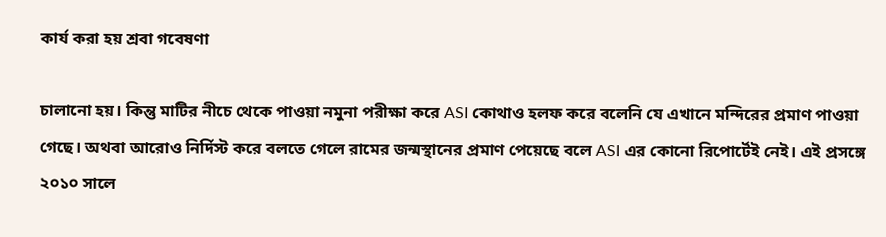কার্য করা হয় শ্রবা গবেষণা

চালানো হয়। কিন্তু মাটির নীচে থেকে পাওয়া নমুনা পরীক্ষা করে ASI কোথাও হলফ করে বলেনি যে এখানে মন্দিরের প্রমাণ পাওয়া গেছে। অথবা আরোও নির্দিস্ট করে বলতে গেলে রামের জন্মস্থানের প্রমাণ পেয়েছে বলে ASI এর কোনো রিপোর্টেই নেই। এই প্রসঙ্গে ২০১০ সালে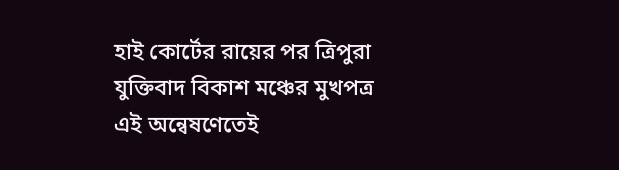হাই কোর্টের রায়ের পর ত্রিপুরা যুক্তিবাদ বিকাশ মঞ্চের মুখপত্র এই অন্বেষণেতেই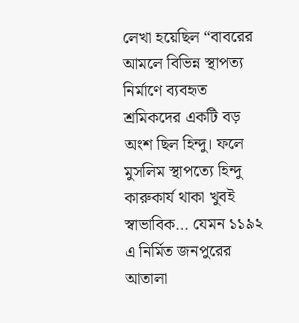লেখা হয়েছিল “বাবরের আমলে বিভিন্ন স্থাপত্য নির্মাণে ব্যবহৃত শ্রমিকদের একটি বড় অংশ ছিল হিন্দু। ফলে মুসলিম স্থাপত্যে হিন্দু কারুকার্য থাকা খুবই স্বাভাবিক… যেমন ১১৯২ এ নির্মিত জনপুরের আতালা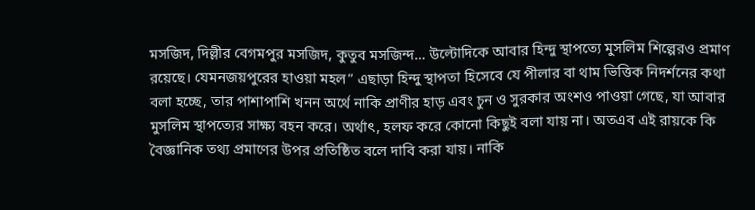মসজিদ, দিল্লীর বেগমপুর মসজিদ, কুতুব মসজিন্দ… উল্টোদিকে আবার হিন্দু স্থাপত্যে মুসলিম শিল্পেরও প্রমাণ রয়েছে। যেমনজয়পুরের হাওয়া মহল” এছাড়া হিন্দু স্থাপতা হিসেবে যে পীলার বা থাম ভিত্তিক নিদর্শনের কথা বলা হচ্ছে, তার পাশাপাশি খনন অর্থে নাকি প্রাণীর হাড় এবং চুন ও সুরকার অংশও পাওয়া গেছে, যা আবার মুসলিম স্থাপত্যের সাক্ষ্য বহন করে। অর্থাৎ, হলফ করে কোনো কিছুই বলা যায় না। অতএব এই রায়কে কি বৈজ্ঞানিক তথ্য প্রমাণের উপর প্রতিষ্ঠিত বলে দাবি করা যায়। নাকি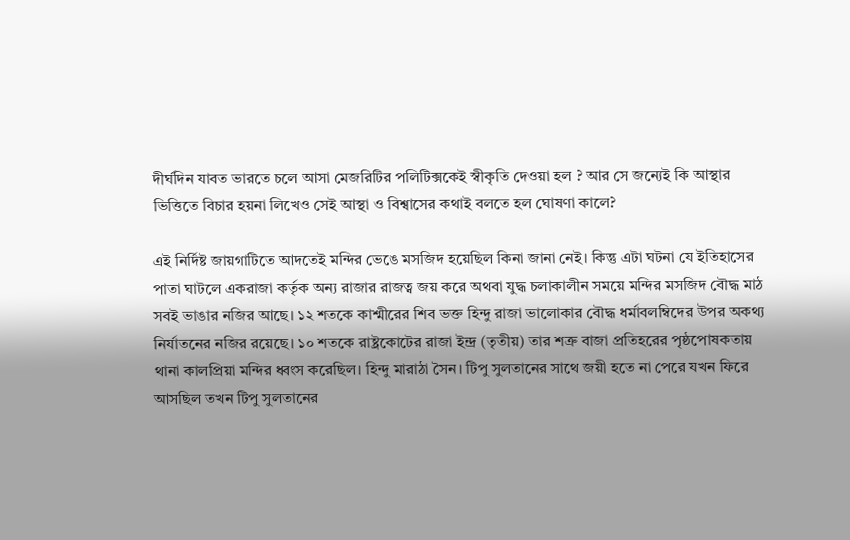দীর্ঘদিন যাবত ভারতে চলে আসা মেজরিটির পলিটিক্সকেই স্বীকৃতি দেওয়া হল ? আর সে জন্যেই কি আস্থার ভিত্তিতে বিচার হয়না লিখেও সেই আস্থা ও বিশ্বাসের কথাই বলতে হল ঘোষণা কালে?

এই নির্দিষ্ট জায়গাটিতে আদতেই মন্দির ভেঙে মসজিদ হয়েছিল কিনা জানা নেই। কিন্তু এটা ঘটনা যে ইতিহাসের পাতা ঘাটলে একরাজা কর্তৃক অন্য রাজার রাজত্ব জয় করে অথবা যুদ্ধ চলাকালীন সময়ে মন্দির মসজিদ বৌদ্ধ মাঠ সবই ভাঙার নজির আছে। ১২ শতকে কাশ্মীরের শিব ভক্ত হিন্দু রাজা ভালোকার বৌদ্ধ ধর্মাবলম্বিদের উপর অকথ্য নির্যাতনের নজির রয়েছে। ১০ শতকে রাষ্ট্রকোটের রাজা ইন্দ্র (তৃতীয়) তার শত্রু বাজা প্রতিহরের পৃষ্ঠপোষকতায় থানা কালপ্রিয়া মন্দির ধ্বংস করেছিল। হিন্দু মারাঠা সৈন। টিপু সুলতানের সাথে জয়ী হতে না পেরে যখন ফিরে আসছিল তখন টিপু সুলতানের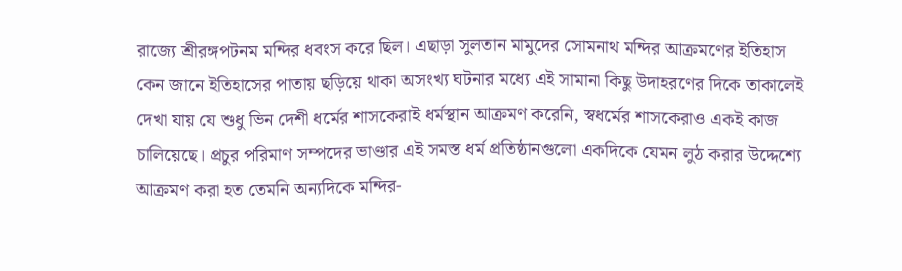রাজ্যে শ্রীরঙ্গপটনম মন্দির ধবংস করে ছিল। এছাড়া সুলতান মামুদের সোমনাথ মন্দির আক্রমণের ইতিহাস কেন জানে ইতিহাসের পাতায় ছড়িয়ে থাকা অসংখ্য ঘটনার মধ্যে এই সামানা কিছু উদাহরণের দিকে তাকালেই দেখা যায় যে শুধু ভিন দেশী ধর্মের শাসকেরাই ধর্মস্থান আক্রমণ করেনি, স্বধর্মের শাসকেরাও একই কাজ চালিয়েছে। প্রচুর পরিমাণ সম্পদের ভাণ্ডার এই সমস্ত ধর্ম প্রতিষ্ঠানগুলো একদিকে যেমন লুঠ করার উদ্দেশ্যে আক্রমণ করা হত তেমনি অন্যদিকে মন্দির-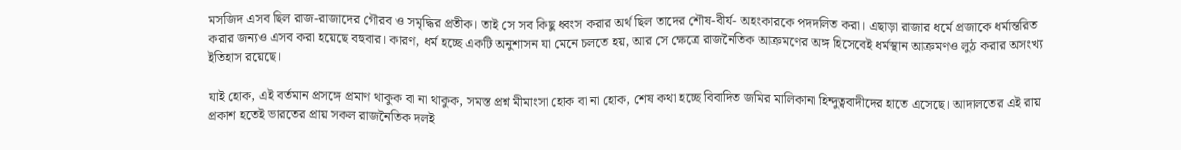মসজিদ এসব ছিল রাজ-রাজাদের গৌরব ও সমৃদ্ধির প্রতীক। তাই সে সব কিছু ধ্বংস করার অর্থ ছিল তাদের শৌষ-বীর্য- অহংকারকে পদদলিত করা। এছাড়া রাজার ধর্মে প্রজাকে ধর্মান্তরিত করার জন্যও এসব করা হয়েছে বহুবার। কারণ, ধর্ম হচ্ছে একটি অনুশাসন যা মেনে চলতে হয়, আর সে ক্ষেত্রে রাজনৈতিক আক্রমণের অঙ্গ হিসেবেই ধর্মস্থান আক্রমণও লুঠ করার অসংখ্য ইতিহাস রয়েছে।

যাই হোক, এই বর্তমান প্রসঙ্গে প্রমাণ থাকুক বা না থাকুক, সমস্ত প্রশ্ন মীমাংসা হোক বা না হোক, শেষ কথা হচ্ছে বিবাদিত জমির মালিকানা হিন্দুত্ববাদীদের হাতে এসেছে। আদালতের এই রায় প্রকাশ হতেই ভারতের প্রায় সকল রাজনৈতিক দলই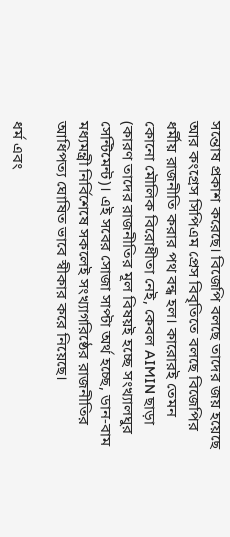সন্তোষ প্রকাশ করেছে। বিজেপি বলছে তাদের জয় হয়েছে আর কংগ্রেস সিপিএম প্রেস বিবৃতিতে বলছে বিজেপির ধর্মীয় রাজনীতি করার পথ বন্ধ হল। কারোরই তেমন কোনো মৌলিক বিরোধীতা নেই, কেবল AIMIN ছাড়া (কারণ তাদের রাজনীতির মূল বিষয়ই হচ্ছে সংখ্যালঘুর সেন্টিমেন্ট)। এই সবের সোজা সাপ্টা অর্থ হচ্ছে, ডান-বাম মধ্যমন্ত্রী নির্বিশেষে সকলেই সংখ্যাগরিষ্ঠের রাজনীতির আধিপত্য ঘোষিত ভাবে স্বীকার করে নিয়েছে।

ধর্ম এবং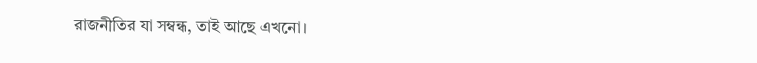রাজনীতির যা সম্বন্ধ, তাই আছে এখনো।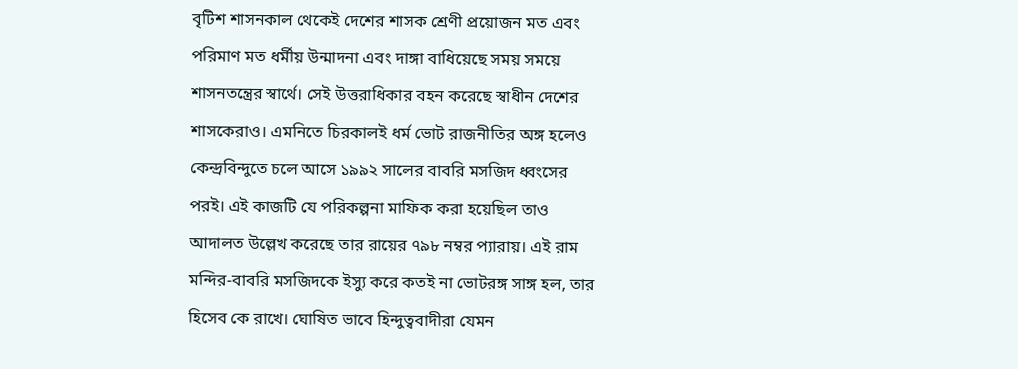বৃটিশ শাসনকাল থেকেই দেশের শাসক শ্রেণী প্রয়োজন মত এবং পরিমাণ মত ধর্মীয় উন্মাদনা এবং দাঙ্গা বাধিয়েছে সময় সময়ে শাসনতন্ত্রের স্বার্থে। সেই উত্তরাধিকার বহন করেছে স্বাধীন দেশের শাসকেরাও। এমনিতে চিরকালই ধর্ম ভোট রাজনীতির অঙ্গ হলেও কেন্দ্রবিন্দুতে চলে আসে ১৯৯২ সালের বাবরি মসজিদ ধ্বংসের পরই। এই কাজটি যে পরিকল্পনা মাফিক করা হয়েছিল তাও আদালত উল্লেখ করেছে তার রায়ের ৭৯৮ নম্বর প্যারায়। এই রাম মন্দির-বাবরি মসজিদকে ইস্যু করে কতই না ভোটরঙ্গ সাঙ্গ হল, তার হিসেব কে রাখে। ঘোষিত ভাবে হিন্দুত্ববাদীরা যেমন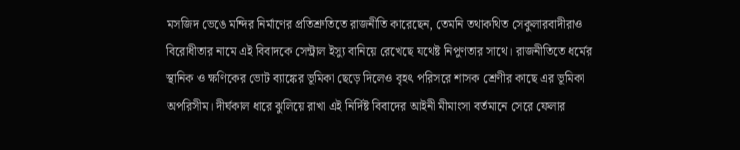মসজিদ ভেঙে মন্দির নির্মাণের প্রতিশ্রুতিতে রাজনীতি কারেছেন, তেমনি তথাকথিত সেকুলারবাদীরাও বিরোধীতার নামে এই বিবাদকে সেন্ট্রাল ইস্যু বানিয়ে রেখেছে যথেষ্ট নিপুণতার সাথে। রাজনীতিতে ধর্মের স্থানিক ও ক্ষণিকের ভোট ব্যাঙ্কের ভূমিকা ছেড়ে দিলেও বৃহৎ পরিসরে শাসক শ্রেণীর কাছে এর ভূমিকা অপরিসীম। দীর্ঘকাল ধারে ঝুলিয়ে রাখা এই নির্দিষ্ট বিবাদের আইনী মীমাংসা বর্তমানে সেরে ফেলার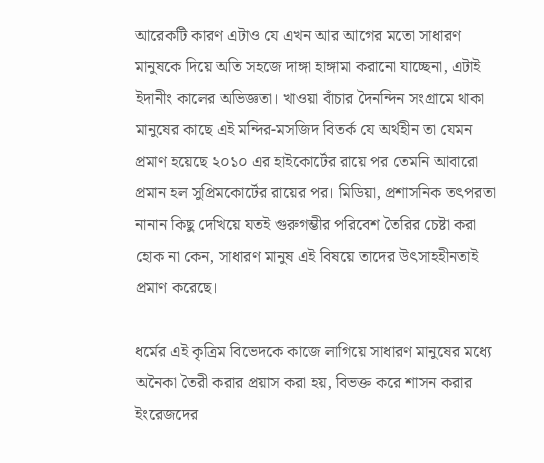আরেকটি কারণ এটাও যে এখন আর আগের মতো সাধারণ মানুষকে দিয়ে অতি সহজে দাঙ্গা হাঙ্গামা করানো যাচ্ছেনা, এটাই ইদানীং কালের অভিজ্ঞতা। খাওয়া বাঁচার দৈনন্দিন সংগ্রামে থাকা মানুষের কাছে এই মন্দির-মসজিদ বিতর্ক যে অর্থহীন তা যেমন প্রমাণ হয়েছে ২০১০ এর হাইকোর্টের রায়ে পর তেমনি আবারো প্রমান হল সুপ্রিমকোর্টের রায়ের পর। মিডিয়া, প্রশাসনিক তৎপরতা নানান কিছু দেখিয়ে যতই গুরুগম্ভীর পরিবেশ তৈরির চেষ্টা করা হোক না কেন, সাধারণ মানুষ এই বিষয়ে তাদের উৎসাহহীনতাই প্রমাণ করেছে।

ধর্মের এই কৃত্রিম বিভেদকে কাজে লাগিয়ে সাধারণ মানুষের মধ্যে অনৈকা তৈরী করার প্রয়াস করা হয়, বিভক্ত করে শাসন করার ইংরেজদের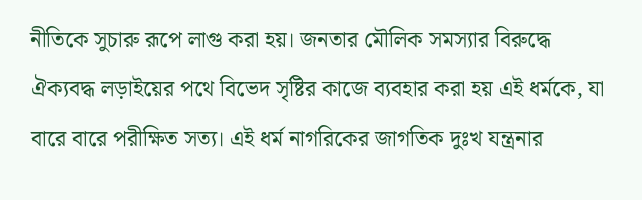নীতিকে সুচারু রূপে লাগু করা হয়। জনতার মৌলিক সমস্যার বিরুদ্ধে ঐক্যবদ্ধ লড়াইয়ের পথে বিভেদ সৃষ্টির কাজে ব্যবহার করা হয় এই ধর্মকে, যা বারে বারে পরীক্ষিত সত্য। এই ধর্ম নাগরিকের জাগতিক দুঃখ যন্ত্রনার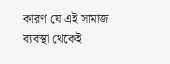কারণ যে এই সামাজ ব্যবস্থা থেকেই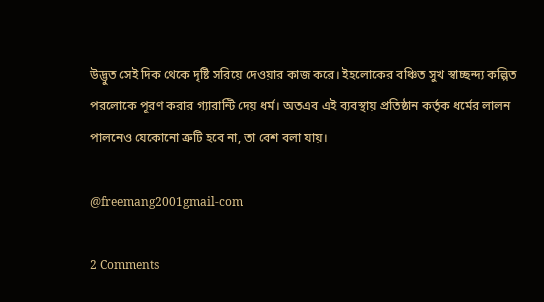উদ্ভুত সেই দিক থেকে দৃষ্টি সরিয়ে দেওয়ার কাজ করে। ইহলোকের বঞ্চিত সুখ স্বাচ্ছন্দ্য কল্পিত পরলোকে পূরণ করার গ্যারান্টি দেয় ধর্ম। অতএব এই ব্যবস্থায় প্রতিষ্ঠান কর্তৃক ধর্মের লালন পালনেও যেকোনো ত্রুটি হবে না, তা বেশ বলা যায়।

@freemang2001gmail-com

2 Comments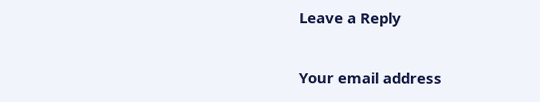Leave a Reply

Your email address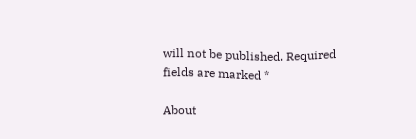will not be published. Required fields are marked *

About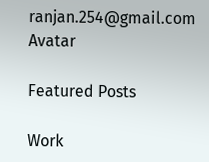ranjan.254@gmail.com Avatar

Featured Posts

Work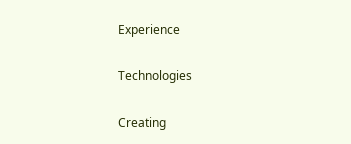Experience

Technologies

Creating